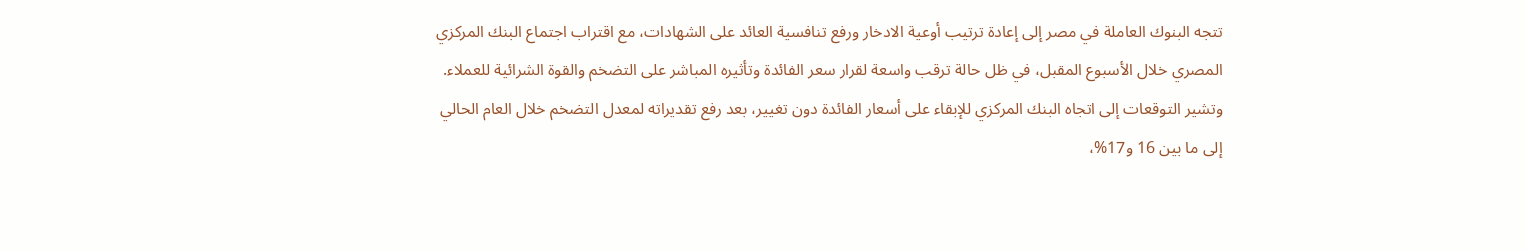تتجه البنوك العاملة في مصر إلى إعادة ترتيب أوعية الادخار ورفع تنافسية العائد على الشهادات، مع اقتراب اجتماع البنك المركزي المصري خلال الأسبوع المقبل، في ظل حالة ترقب واسعة لقرار سعر الفائدة وتأثيره المباشر على التضخم والقوة الشرائية للعملاء.
وتشير التوقعات إلى اتجاه البنك المركزي للإبقاء على أسعار الفائدة دون تغيير، بعد رفع تقديراته لمعدل التضخم خلال العام الحالي إلى ما بين 16 و17%،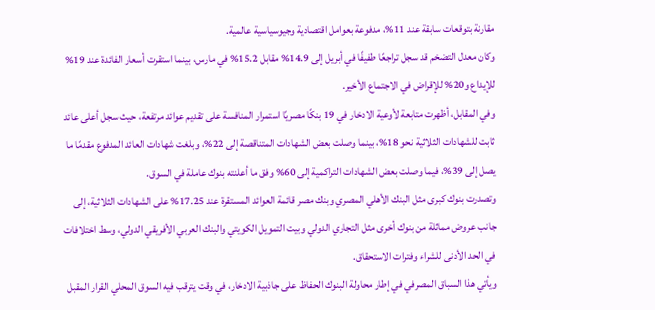مقارنة بتوقعات سابقة عند 11%، مدفوعة بعوامل اقتصادية وجيوسياسية عالمية.
وكان معدل التضخم قد سجل تراجعًا طفيفًا في أبريل إلى 14.9% مقابل 15.2% في مارس، بينما استقرت أسعار الفائدة عند 19% للإيداع و20% للإقراض في الاجتماع الأخير.
وفي المقابل، أظهرت متابعة لأوعية الادخار في 19 بنكًا مصريًا استمرار المنافسة على تقديم عوائد مرتفعة، حيث سجل أعلى عائد ثابت للشهادات الثلاثية نحو 18%، بينما وصلت بعض الشهادات المتناقصة إلى 22%، وبلغت شهادات العائد المدفوع مقدمًا ما يصل إلى 39%، فيما وصلت بعض الشهادات التراكمية إلى 60% وفق ما أعلنته بنوك عاملة في السوق.
وتصدرت بنوك كبرى مثل البنك الأهلي المصري وبنك مصر قائمة العوائد المستقرة عند 17.25% على الشهادات الثلاثية، إلى جانب عروض مماثلة من بنوك أخرى مثل التجاري الدولي وبيت التمويل الكويتي والبنك العربي الأفريقي الدولي، وسط اختلافات في الحد الأدنى للشراء وفترات الاستحقاق.
ويأتي هذا السباق المصرفي في إطار محاولة البنوك الحفاظ على جاذبية الادخار، في وقت يترقب فيه السوق المحلي القرار المقبل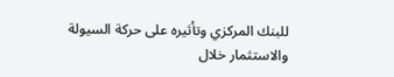للبنك المركزي وتأثيره على حركة السيولة والاستثمار خلال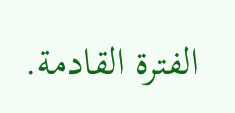الفترة القادمة.